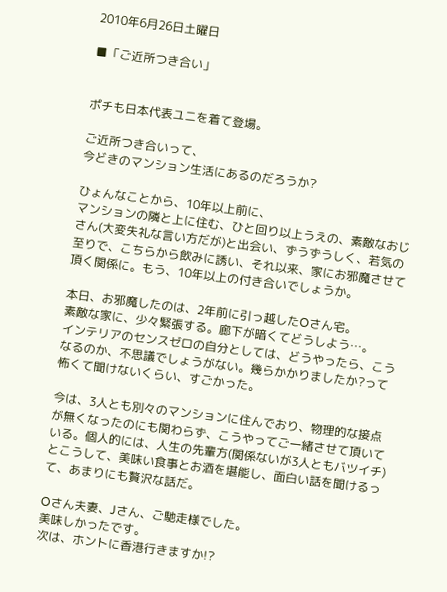2010年6月26日土曜日

■「ご近所つき合い」


ポチも日本代表ユニを着て登場。

ご近所つき合いって、
今どきのマンション生活にあるのだろうか?

ひょんなことから、10年以上前に、
マンションの隣と上に住む、ひと回り以上うえの、素敵なおじさん(大変失礼な言い方だが)と出会い、ずうずうしく、若気の至りで、こちらから飲みに誘い、それ以来、家にお邪魔させて頂く関係に。もう、10年以上の付き合いでしょうか。

本日、お邪魔したのは、2年前に引っ越したOさん宅。
素敵な家に、少々緊張する。廊下が暗くてどうしよう…。
インテリアのセンスゼロの自分としては、どうやったら、こうなるのか、不思議でしょうがない。幾らかかりましたか?って怖くて聞けないくらい、すごかった。

今は、3人とも別々のマンションに住んでおり、物理的な接点が無くなったのにも関わらず、こうやってご一緒させて頂いている。個人的には、人生の先輩方(関係ないが3人ともバツイチ)とこうして、美味い食事とお酒を堪能し、面白い話を聞けるって、あまりにも贅沢な話だ。

Oさん夫妻、Jさん、ご馳走様でした。
美味しかったです。
次は、ホントに香港行きますか!?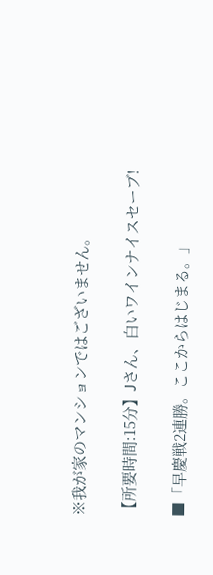※我が家のマンションではございません。

【所要時間:15分】Jさん、白いワインナイスセーブ!

■「早慶戦2連勝。ここからはじまる。」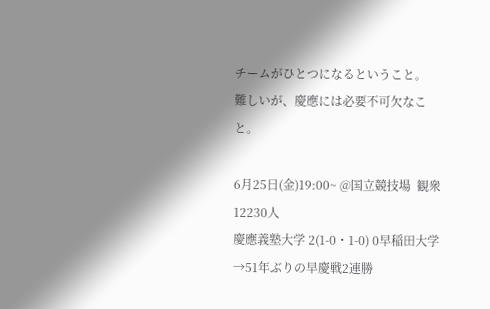チームがひとつになるということ。
難しいが、慶應には必要不可欠なこと。

6月25日(金)19:00~ @国立競技場  観衆 12230人
慶應義塾大学 2(1-0・1-0) 0早稲田大学
→51年ぶりの早慶戦2連勝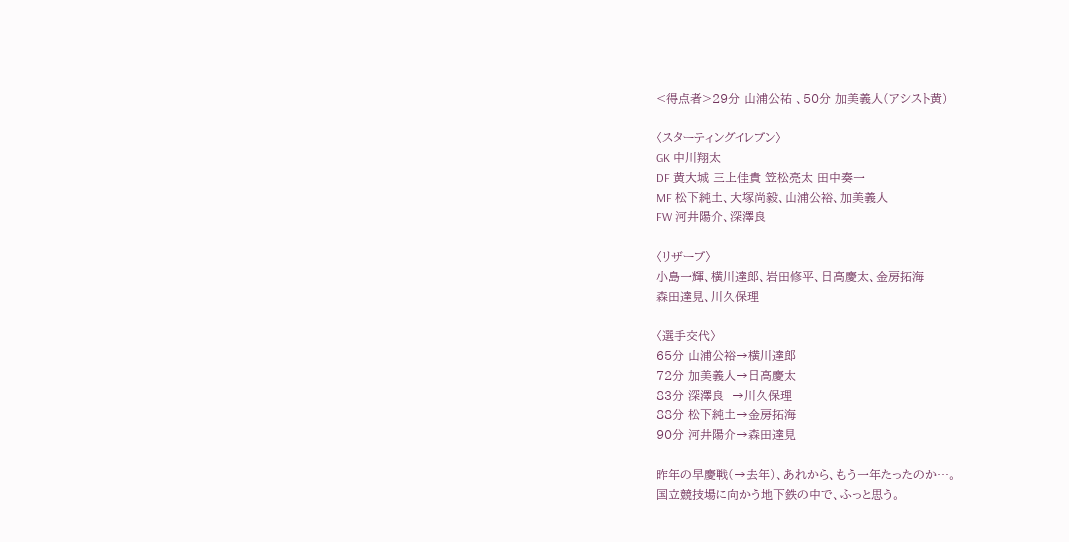<得点者>29分 山浦公祐 、50分 加美義人(アシスト黄)

〈スターティングイレブン〉
GK 中川翔太
DF 黄大城 三上佳貴 笠松亮太 田中奏一
MF 松下純土、大塚尚毅、山浦公裕、加美義人
FW 河井陽介、深澤良

〈リザーブ〉
小島一輝、横川達郎、岩田修平、日高慶太、金房拓海
森田達見、川久保理

〈選手交代〉
65分 山浦公裕→横川達郎
72分 加美義人→日高慶太
83分 深澤良  →川久保理
88分 松下純土→金房拓海
90分 河井陽介→森田達見

昨年の早慶戦(→去年)、あれから、もう一年たったのか…。
国立競技場に向かう地下鉄の中で、ふっと思う。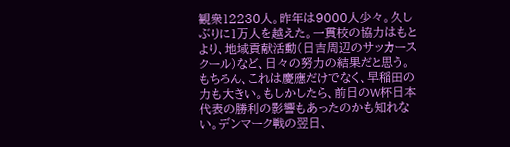観衆12230人。昨年は9000人少々。久しぶりに1万人を越えた。一貫校の協力はもとより、地域貢献活動(日吉周辺のサッカースクール)など、日々の努力の結果だと思う。もちろん、これは慶應だけでなく、早稲田の力も大きい。もしかしたら、前日のW杯日本代表の勝利の影響もあったのかも知れない。デンマーク戦の翌日、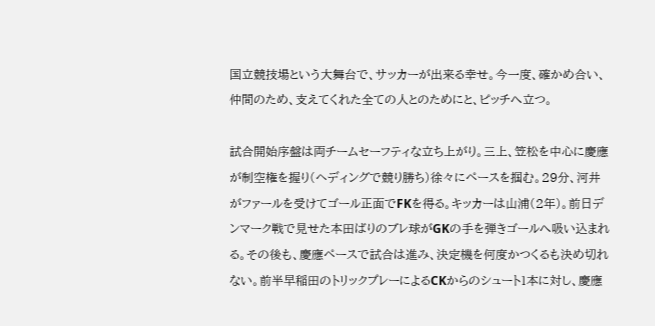国立競技場という大舞台で、サッカーが出来る幸せ。今一度、確かめ合い、仲間のため、支えてくれた全ての人とのためにと、ピッチへ立つ。

試合開始序盤は両チームセーフティな立ち上がり。三上、笠松を中心に慶應が制空権を握り(ヘディングで競り勝ち)徐々にペースを掴む。29分、河井がファールを受けてゴール正面でFKを得る。キッカーは山浦(2年)。前日デンマーク戦で見せた本田ばりのブレ球がGKの手を弾きゴールへ吸い込まれる。その後も、慶應ペースで試合は進み、決定機を何度かつくるも決め切れない。前半早稲田のトリックプレーによるCKからのシュート1本に対し、慶應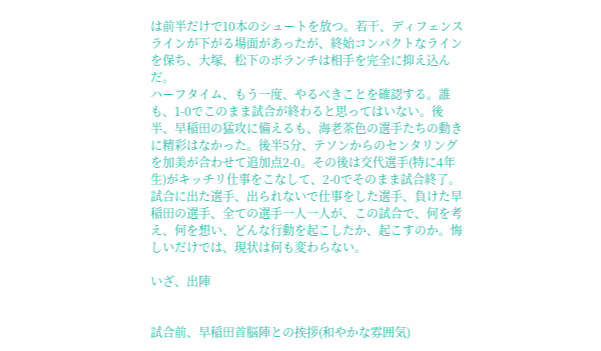は前半だけで10本のシュートを放つ。若干、ディフェンスラインが下がる場面があったが、終始コンパクトなラインを保ち、大塚、松下のボランチは相手を完全に抑え込んだ。
ハーフタイム、もう一度、やるべきことを確認する。誰も、1-0でこのまま試合が終わると思ってはいない。後半、早稲田の猛攻に備えるも、海老茶色の選手たちの動きに精彩はなかった。後半5分、テソンからのセンタリングを加美が合わせて追加点2-0。その後は交代選手(特に4年生)がキッチリ仕事をこなして、2-0でそのまま試合終了。
試合に出た選手、出られないで仕事をした選手、負けた早稲田の選手、全ての選手一人一人が、この試合で、何を考え、何を想い、どんな行動を起こしたか、起こすのか。悔しいだけでは、現状は何も変わらない。

いざ、出陣


試合前、早稲田首脳陣との挨拶(和やかな雰囲気)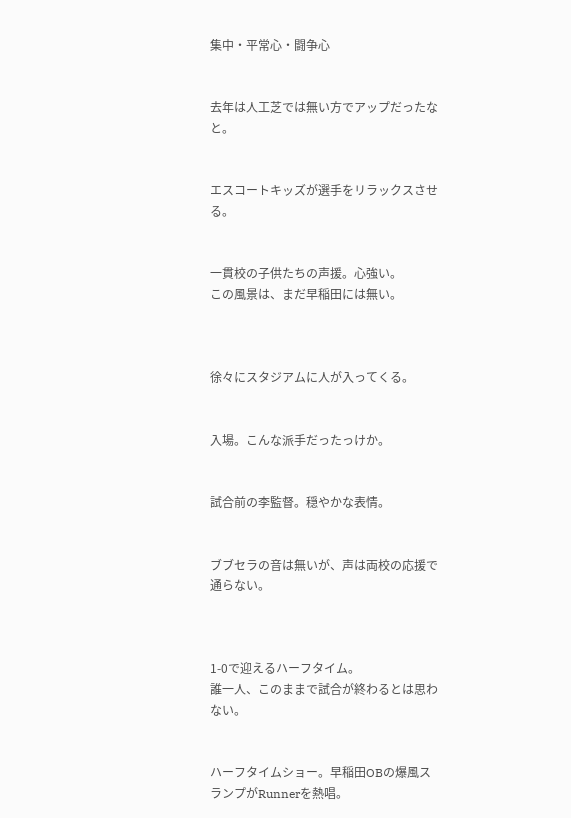集中・平常心・闘争心


去年は人工芝では無い方でアップだったなと。


エスコートキッズが選手をリラックスさせる。


一貫校の子供たちの声援。心強い。
この風景は、まだ早稲田には無い。



徐々にスタジアムに人が入ってくる。


入場。こんな派手だったっけか。


試合前の李監督。穏やかな表情。


ブブセラの音は無いが、声は両校の応援で通らない。



1-0で迎えるハーフタイム。
誰一人、このままで試合が終わるとは思わない。


ハーフタイムショー。早稲田OBの爆風スランプがRunnerを熱唱。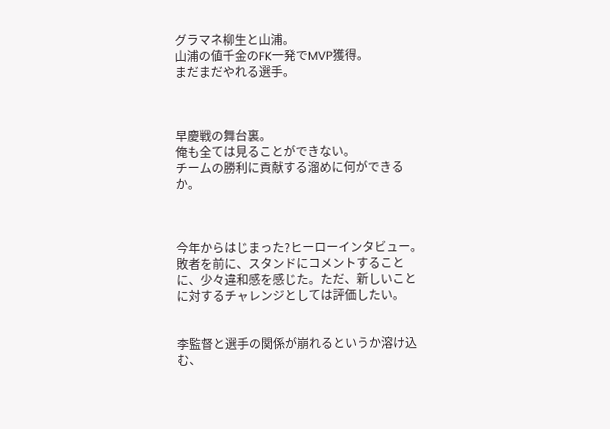グラマネ柳生と山浦。
山浦の値千金のFK一発でMVP獲得。
まだまだやれる選手。



早慶戦の舞台裏。
俺も全ては見ることができない。
チームの勝利に貢献する溜めに何ができるか。



今年からはじまった?ヒーローインタビュー。
敗者を前に、スタンドにコメントすることに、少々違和感を感じた。ただ、新しいことに対するチャレンジとしては評価したい。


李監督と選手の関係が崩れるというか溶け込む、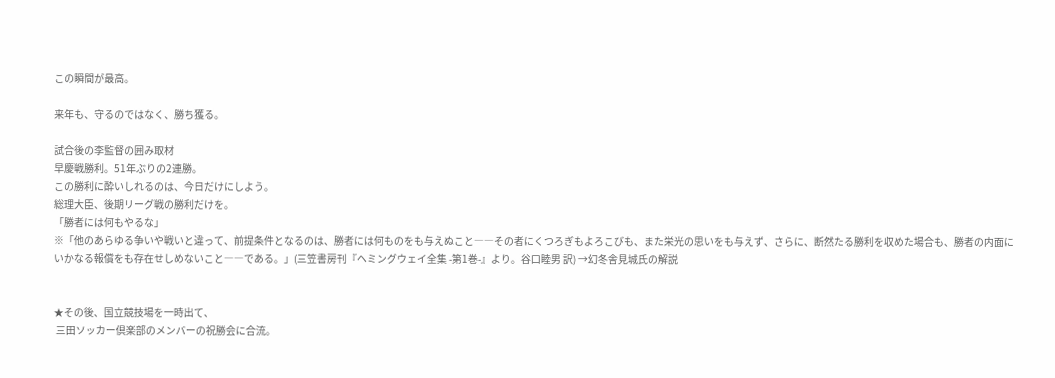この瞬間が最高。

来年も、守るのではなく、勝ち獲る。

試合後の李監督の囲み取材
早慶戦勝利。51年ぶりの2連勝。
この勝利に酔いしれるのは、今日だけにしよう。
総理大臣、後期リーグ戦の勝利だけを。
「勝者には何もやるな」
※「他のあらゆる争いや戦いと違って、前提条件となるのは、勝者には何ものをも与えぬこと――その者にくつろぎもよろこびも、また栄光の思いをも与えず、さらに、断然たる勝利を収めた場合も、勝者の内面にいかなる報償をも存在せしめないこと――である。」(三笠書房刊『ヘミングウェイ全集 -第1巻-』より。谷口睦男 訳) →幻冬舎見城氏の解説


★その後、国立競技場を一時出て、
 三田ソッカー倶楽部のメンバーの祝勝会に合流。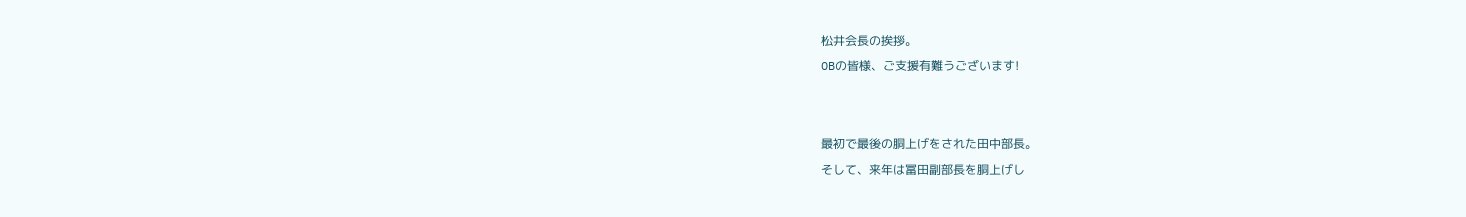松井会長の挨拶。
OBの皆様、ご支援有難うございます!


最初で最後の胴上げをされた田中部長。
そして、来年は冨田副部長を胴上げし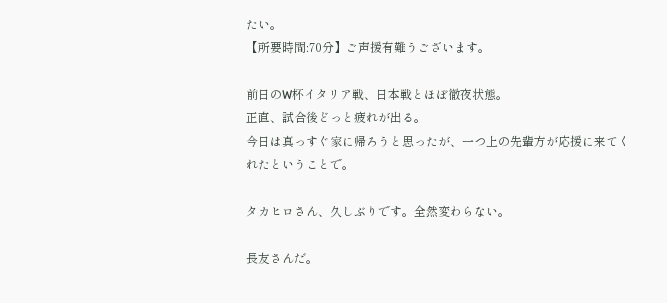たい。
【所要時間:70分】ご声援有難うございます。

前日のW杯イタリア戦、日本戦とほぼ徹夜状態。
正直、試合後どっと疲れが出る。
今日は真っすぐ家に帰ろうと思ったが、一つ上の先輩方が応援に来てくれたということで。

タカヒロさん、久しぶりです。全然変わらない。

長友さんだ。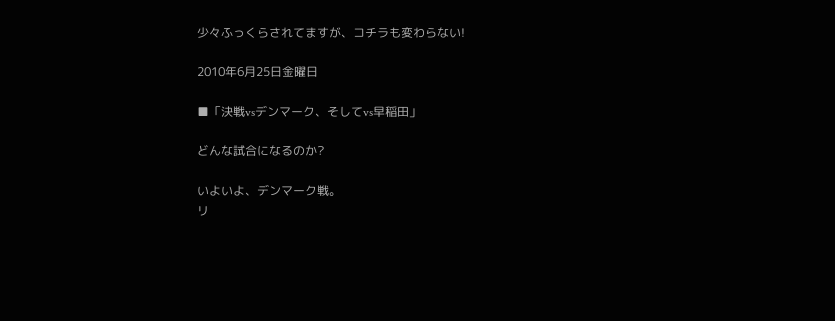少々ふっくらされてますが、コチラも変わらない!

2010年6月25日金曜日

■「決戦vsデンマーク、そしてvs早稲田」

どんな試合になるのか?

いよいよ、デンマーク戦。
リ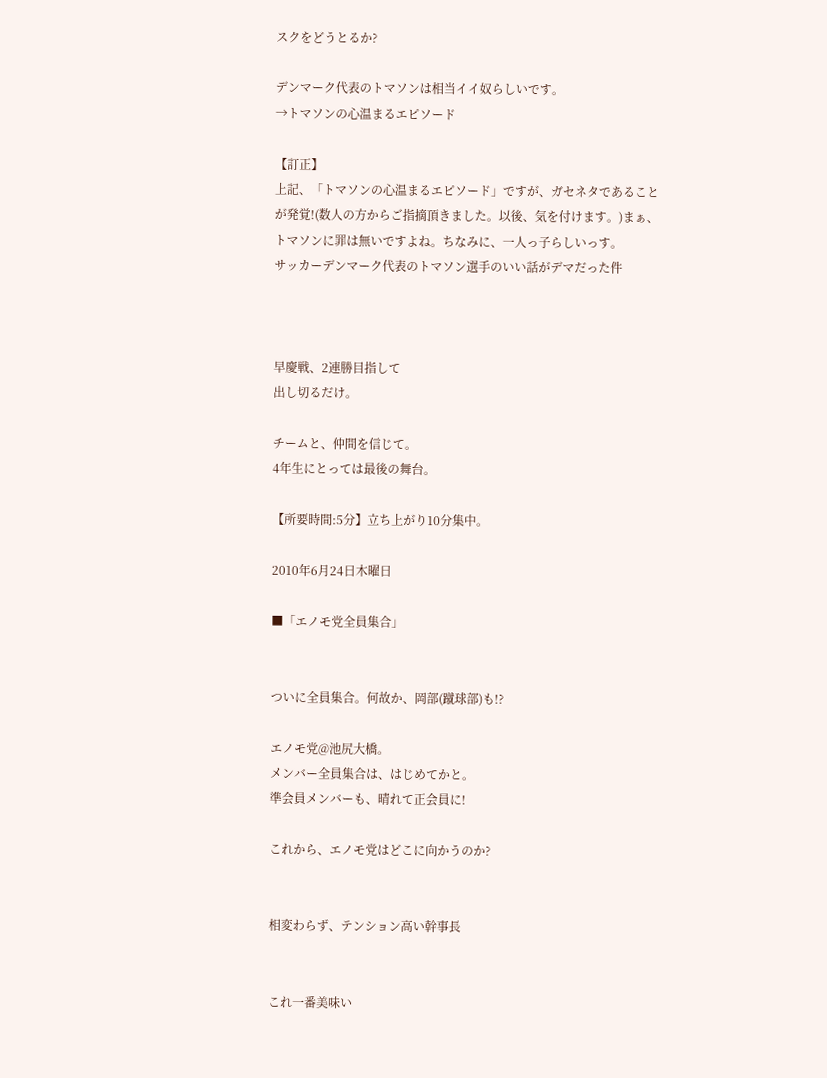スクをどうとるか?

デンマーク代表のトマソンは相当イイ奴らしいです。
→トマソンの心温まるエピソード

【訂正】
上記、「トマソンの心温まるエピソード」ですが、ガセネタであることが発覚!(数人の方からご指摘頂きました。以後、気を付けます。)まぁ、トマソンに罪は無いですよね。ちなみに、一人っ子らしいっす。
サッカーデンマーク代表のトマソン選手のいい話がデマだった件



早慶戦、2連勝目指して
出し切るだけ。

チームと、仲間を信じて。
4年生にとっては最後の舞台。

【所要時間:5分】立ち上がり10分集中。

2010年6月24日木曜日

■「エノモ党全員集合」


ついに全員集合。何故か、岡部(蹴球部)も!?

エノモ党@池尻大橋。
メンバー全員集合は、はじめてかと。
準会員メンバーも、晴れて正会員に!

これから、エノモ党はどこに向かうのか?


相変わらず、テンション高い幹事長


これ一番美味い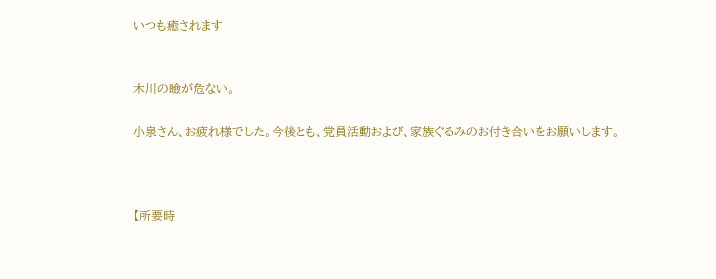いつも癒されます


木川の瞼が危ない。

小泉さん、お疲れ様でした。今後とも、党員活動および、家族ぐるみのお付き合いをお願いします。



【所要時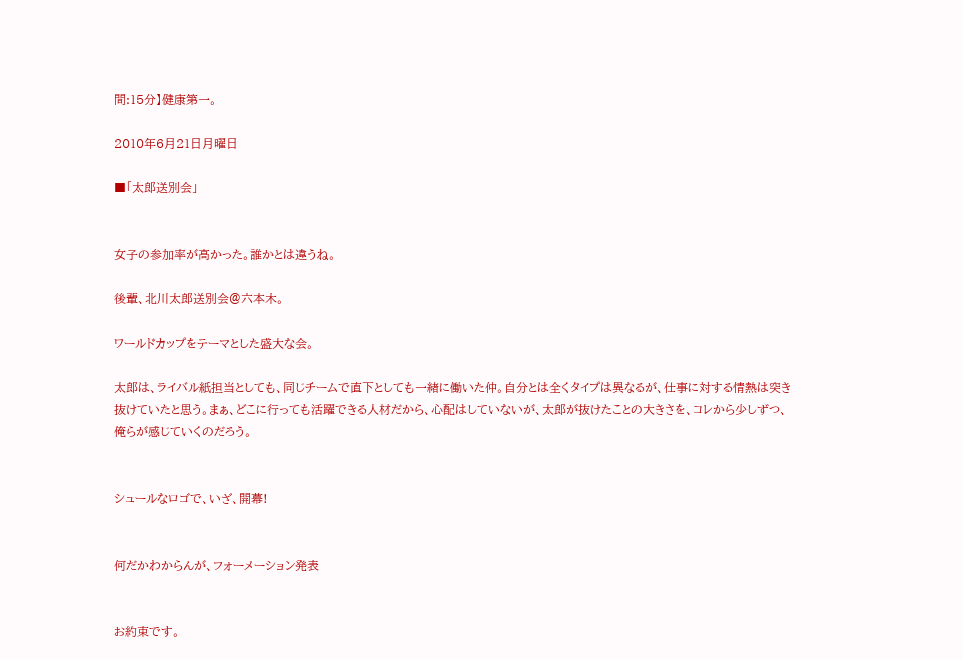間:15分】健康第一。

2010年6月21日月曜日

■「太郎送別会」


女子の参加率が高かった。誰かとは違うね。

後輩、北川太郎送別会@六本木。

ワールドカップをテーマとした盛大な会。

太郎は、ライバル紙担当としても、同じチームで直下としても一緒に働いた仲。自分とは全くタイプは異なるが、仕事に対する情熱は突き抜けていたと思う。まぁ、どこに行っても活躍できる人材だから、心配はしていないが、太郎が抜けたことの大きさを、コレから少しずつ、俺らが感じていくのだろう。


シュールなロゴで、いざ、開幕!


何だかわからんが、フォーメーション発表


お約束です。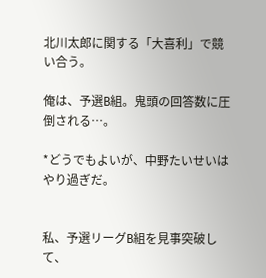北川太郎に関する「大喜利」で競い合う。

俺は、予選B組。鬼頭の回答数に圧倒される…。

*どうでもよいが、中野たいせいはやり過ぎだ。


私、予選リーグB組を見事突破して、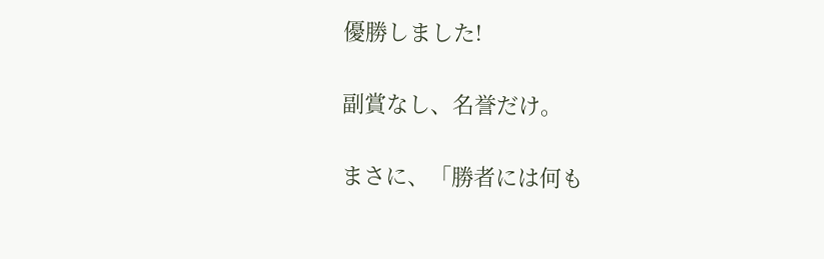優勝しました!

副賞なし、名誉だけ。

まさに、「勝者には何も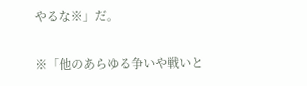やるな※」だ。

※「他のあらゆる争いや戦いと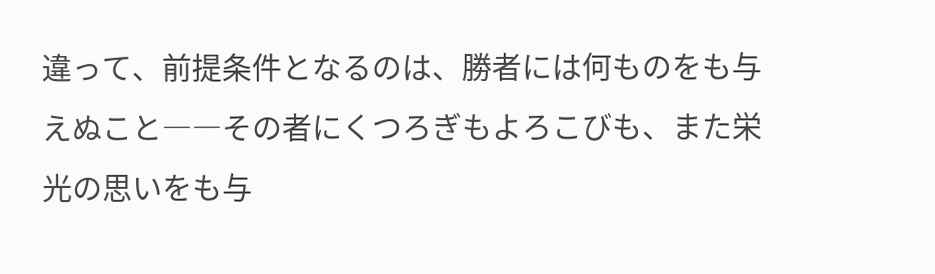違って、前提条件となるのは、勝者には何ものをも与えぬこと――その者にくつろぎもよろこびも、また栄光の思いをも与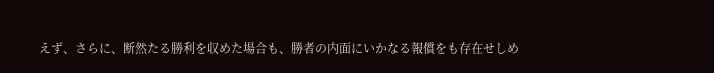えず、さらに、断然たる勝利を収めた場合も、勝者の内面にいかなる報償をも存在せしめ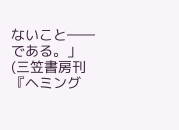ないこと――である。」(三笠書房刊『ヘミング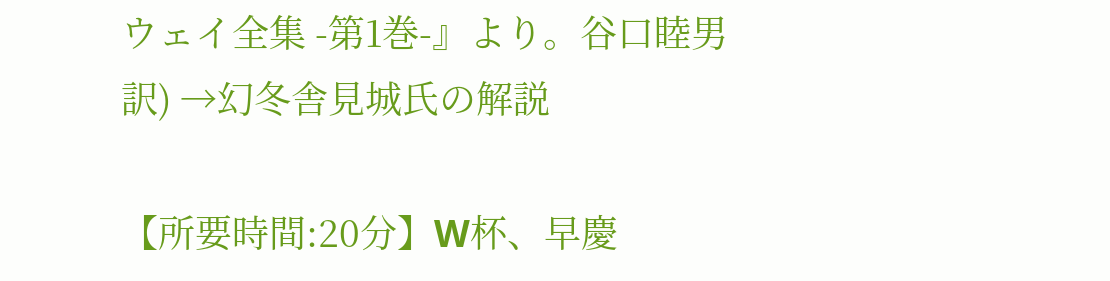ウェイ全集 -第1巻-』より。谷口睦男 訳) →幻冬舎見城氏の解説

【所要時間:20分】W杯、早慶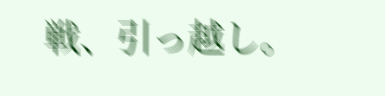戦、引っ越し。